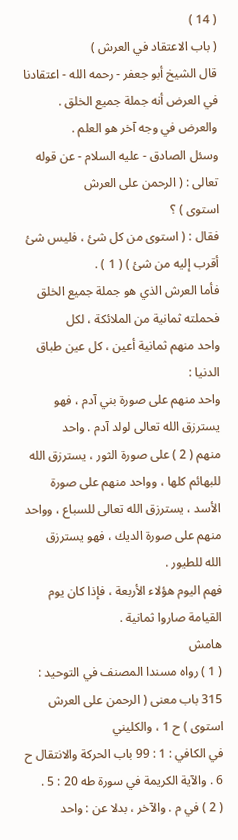( 14 )
( باب الاعتقاد في العرش )
قال الشيخ أبو جعفر - رحمه الله - اعتقادنا في العرض أنه جملة جميع الخلق .
والعرض في وجه آخر هو العلم .
وسئل الصادق - عليه السلام - عن قوله تعالى : ( الرحمن على العرش
استوى ) ؟
فقال : ( استوى من كل شئ ، فليس شئ أقرب إليه من شئ ) ( 1 ) .
فأما العرش الذي هو جملة جميع الخلق فحملته ثمانية من الملائكة ، لكل
واحد منهم ثمانية أعين ، كل عين طباق الدنيا :
واحد منهم على صورة بني آدم ، فهو يسترزق الله تعالى لولد آدم . واحد
منهم ( 2 ) على صورة الثور ، يسترزق الله للبهائم كلها ، وواحد منهم على صورة
الأسد ، يسترزق الله تعالى للسباع ، وواحد منهم على صورة الديك ، فهو يسترزق
الله للطيور .
فهم اليوم هؤلاء الأربعة ، فإذا كان يوم القيامة صاروا ثمانية .
هامش
( 1 ) رواه مسندا المصنف في التوحيد : 315 باب معنى ( الرحمن على العرش استوى ) ح 1 ، والكليني
في الكافي : 1 : 99 باب الحركة والانتقال ح 6 . والآية الكريمة في سورة طه 20 : 5 .
( 2 ) في م . والآخر ، بدلا عن : واحد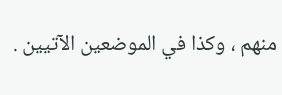منهم ، وكذا في الموضعين الآتيين .